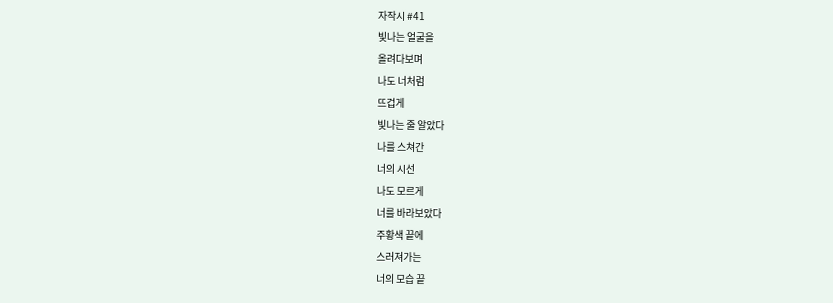자작시 #41
빛나는 얼굴을
올려다보며
나도 너처럼
뜨겁게
빛나는 줄 알았다
나를 스쳐간
너의 시선
나도 모르게
너를 바라보았다
주황색 끝에
스러져가는
너의 모습 끝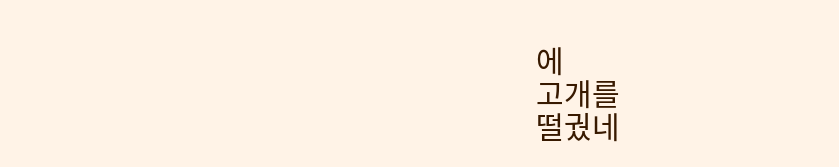에
고개를
떨궜네